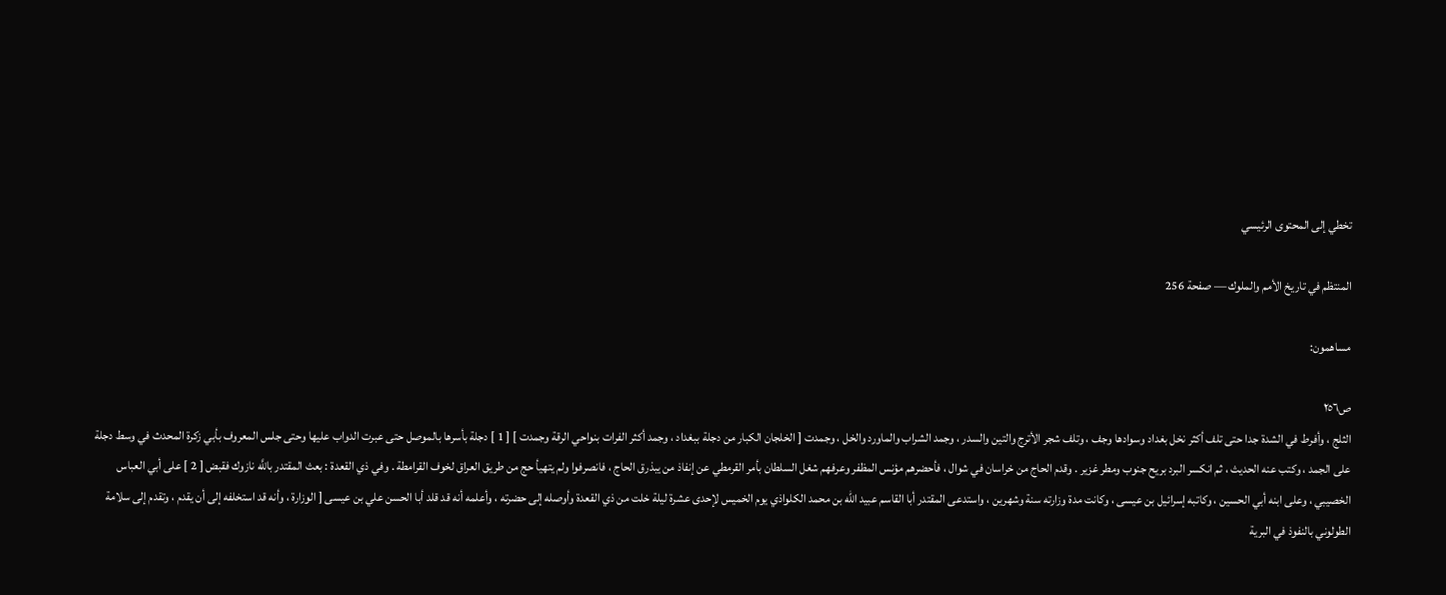تخطي إلى المحتوى الرئيسي

المنتظم في تاريخ الأمم والملوك — صفحة 256

مساهمون:

ص٢٥٦
الثلج ، وأفرط في الشدة جدا حتى تلف أكثر نخل بغداد وسوادها وجف ، وتلف شجر الأترج والتين والسدر ، وجمد الشراب والماورد والخل ، وجمدت [ الخلجان الكبار من دجلة ببغداد ، وجمد أكثر الفرات بنواحي الرقة وجمدت ] [ 1 ] دجلة بأسرها بالموصل حتى عبرت الدواب عليها وحتى جلس المعروف بأبي زكرة المحدث في وسط دجلة على الجمد ، وكتب عنه الحديث ، ثم انكسر البرد بريح جنوب ومطر غزير . وقدم الحاج من خراسان في شوال ، فأحضرهم مؤنس المظفر وعرفهم شغل السلطان بأمر القرمطي عن إنفاذ من يبذرق الحاج ، فانصرفوا ولم يتهيأ حج من طريق العراق لخوف القرامطة . وفي ذي القعدة : بعث المقتدر باللَّه نازوك فقبض [ 2 ] على أبي العباس الخصيبي ، وعلى ابنه أبي الحسين ، وكاتبه إسرائيل بن عيسى ، وكانت مدة وزارته سنة وشهرين ، واستدعى المقتدر أبا القاسم عبيد الله بن محمد الكلواذي يوم الخميس لإحدى عشرة ليلة خلت من ذي القعدة وأوصله إلى حضرته ، وأعلمه أنه قد قلد أبا الحسن علي بن عيسى [ الوزارة ، وأنه قد استخلفه إلى أن يقدم ، وتقدم إلى سلامة الطولوني بالنفوذ في البرية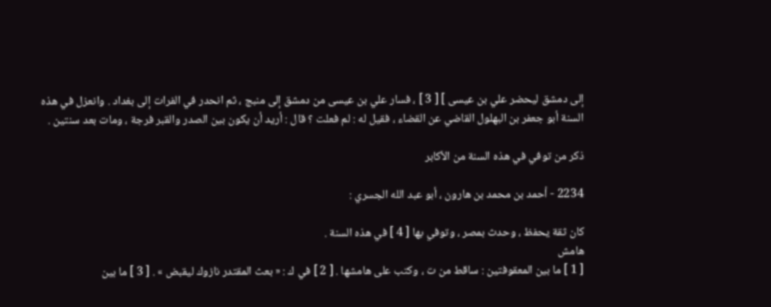إلى دمشق ليحضر علي بن عيسى ] [ 3 ] ، فسار علي بن عيسى من دمشق إلى منبج ، ثم انحدر في الفرات إلى بغداد . وانعزل في هذه السنة أبو جعفر بن البهلول القاضي عن القضاء ، فقيل له : لم فعلت ؟ قال : أريد أن يكون بين الصدر والقبر فرجة ، ومات بعد سنتين .

ذكر من توفي في هذه السنة من الأكابر

2234 - أحمد بن محمد بن هارون ، أبو عبد الله الجسري :

كان ثقة يحفظ ، وحدث بمصر ، وتوفي بها [ 4 ] في هذه السنة .
هامش
[ 1 ] ما بين المعقوفتين : ساقط من ت ، وكتب على هامشها . [ 2 ] في ك : « بعث المقتدر نازوك ليقبض » . [ 3 ] ما بين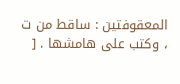المعقوفتين : ساقط من ت ، وكتب على هامشها . [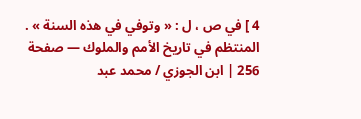4 ] في ص ، ل : « وتوفي في هذه السنة » .
المنتظم في تاريخ الأمم والملوك — صفحة 256 | ابن الجوزي / محمد عبد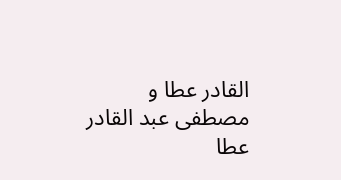القادر عطا و مصطفى عبد القادر عطا